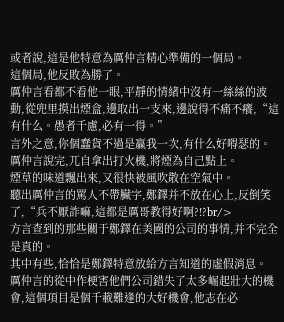或者說,這是他特意為厲仲言精心準備的一個局。
這個局,他反敗為勝了。
厲仲言看都不看他一眼,平靜的情緒中沒有一絲絲的波動,從兜里摸出煙盒,邊取出一支來,邊說得不痛不癢,“這有什么。愚者千慮,必有一得。”
言外之意,你個蠢貨不過是贏我一次,有什么好嘚瑟的。
厲仲言說完,兀自拿出打火機,將煙為自己點上。
煙草的味道飄出來,又很快被風吹散在空氣中。
聽出厲仲言的罵人不帶臟字,鄭鐸并不放在心上,反倒笑了,“兵不厭詐嘛,這都是厲哥教得好啊?!?br/>
方言查到的那些關于鄭鐸在美國的公司的事情,并不完全是真的。
其中有些,恰恰是鄭鐸特意放給方言知道的虛假消息。
厲仲言的從中作梗害他們公司錯失了太多崛起壯大的機會,這個項目是個千載難逢的大好機會,他志在必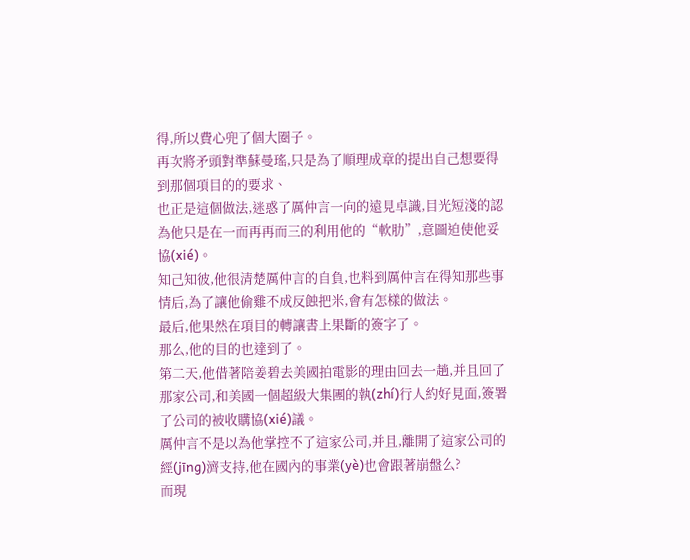得,所以費心兜了個大圈子。
再次將矛頭對準蘇曼瑤,只是為了順理成章的提出自己想要得到那個項目的的要求、
也正是這個做法,迷惑了厲仲言一向的遠見卓識,目光短淺的認為他只是在一而再再而三的利用他的“軟肋”,意圖迫使他妥協(xié)。
知己知彼,他很清楚厲仲言的自負,也料到厲仲言在得知那些事情后,為了讓他偷雞不成反蝕把米,會有怎樣的做法。
最后,他果然在項目的轉讓書上果斷的簽字了。
那么,他的目的也達到了。
第二天,他借著陪姜碧去美國拍電影的理由回去一趟,并且回了那家公司,和美國一個超級大集團的執(zhí)行人約好見面,簽署了公司的被收購協(xié)議。
厲仲言不是以為他掌控不了這家公司,并且,離開了這家公司的經(jīng)濟支持,他在國內的事業(yè)也會跟著崩盤么?
而現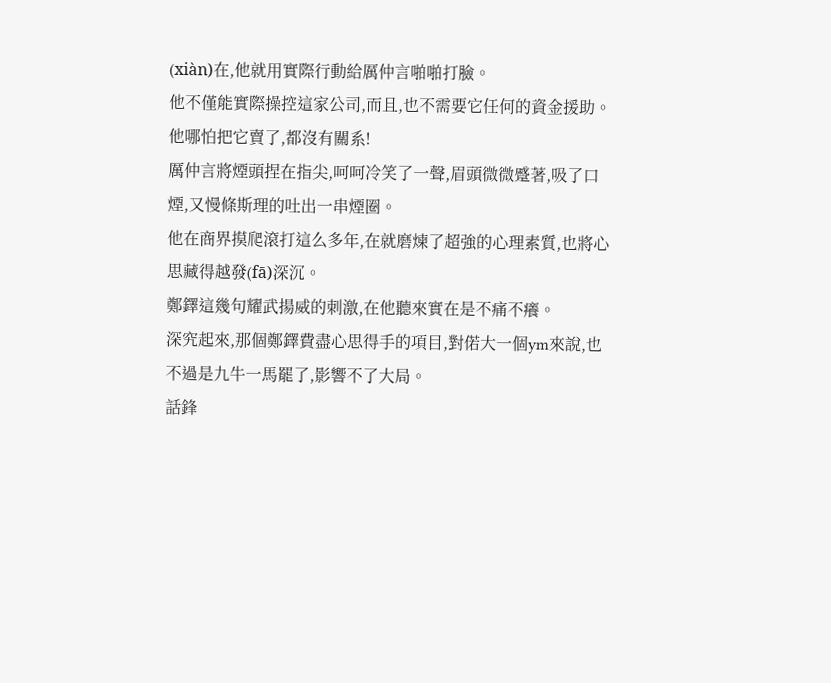(xiàn)在,他就用實際行動給厲仲言啪啪打臉。
他不僅能實際操控這家公司,而且,也不需要它任何的資金援助。他哪怕把它賣了,都沒有關系!
厲仲言將煙頭捏在指尖,呵呵冷笑了一聲,眉頭微微蹙著,吸了口煙,又慢條斯理的吐出一串煙圈。
他在商界摸爬滾打這么多年,在就磨煉了超強的心理素質,也將心思藏得越發(fā)深沉。
鄭鐸這幾句耀武揚威的刺激,在他聽來實在是不痛不癢。
深究起來,那個鄭鐸費盡心思得手的項目,對偌大一個ym來說,也不過是九牛一馬罷了,影響不了大局。
話鋒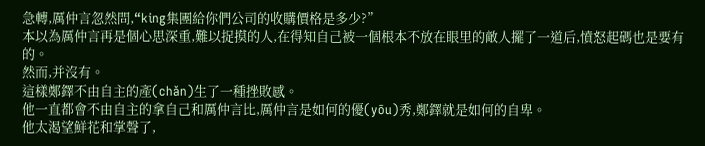急轉,厲仲言忽然問,“king集團給你們公司的收購價格是多少?”
本以為厲仲言再是個心思深重,難以捉摸的人,在得知自己被一個根本不放在眼里的敵人擺了一道后,憤怒起碼也是要有的。
然而,并沒有。
這樣鄭鐸不由自主的產(chǎn)生了一種挫敗感。
他一直都會不由自主的拿自己和厲仲言比,厲仲言是如何的優(yōu)秀,鄭鐸就是如何的自卑。
他太渴望鮮花和掌聲了,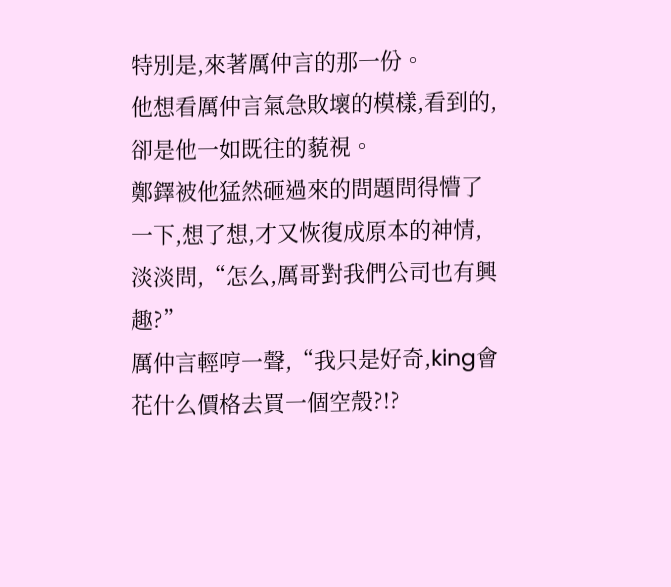特別是,來著厲仲言的那一份。
他想看厲仲言氣急敗壞的模樣,看到的,卻是他一如既往的藐視。
鄭鐸被他猛然砸過來的問題問得懵了一下,想了想,才又恢復成原本的神情,淡淡問,“怎么,厲哥對我們公司也有興趣?”
厲仲言輕哼一聲,“我只是好奇,king會花什么價格去買一個空殼?!?